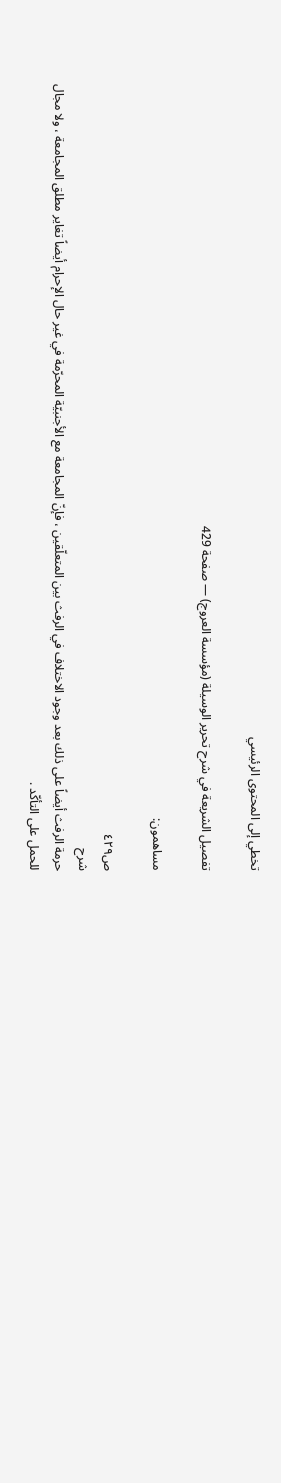تخطي إلى المحتوى الرئيسي

تفصيل الشريعة في شرح تحرير الوسيلة (مؤسسة العروج) — صفحة 429

مساهمون:

ص٤٢٩
شرح
حرمة الرفث أيضاً على ذلك بعد وجود الاختلاف في الرفث بين المتعلّقين ، فإنّ المجامعة مع الأجنبيّة المحرّمة في غير حال الإحرام أيضاً تغاير مطلق المجامعة ، ولا مجال للحمل على التأكّد .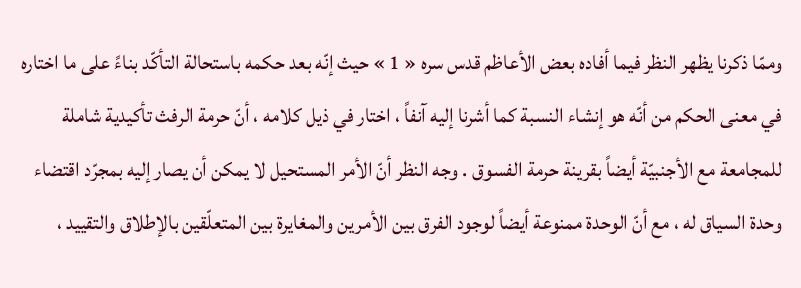وممّا ذكرنا يظهر النظر فيما أفاده بعض الأعاظم قدس سره « 1 » حيث إنّه بعد حكمه باستحالة التأكّد بناءً على ما اختاره في معنى الحكم من أنّه هو إنشاء النسبة كما أشرنا إليه آنفاً ، اختار في ذيل كلامه ، أنّ حرمة الرفث تأكيدية شاملة للمجامعة مع الأجنبيّة أيضاً بقرينة حرمة الفسوق . وجه النظر أنّ الأمر المستحيل لا يمكن أن يصار إليه بمجرّد اقتضاء وحدة السياق له ، مع أنّ الوحدة ممنوعة أيضاً لوجود الفرق بين الأمرين والمغايرة بين المتعلّقين بالإطلاق والتقييد ،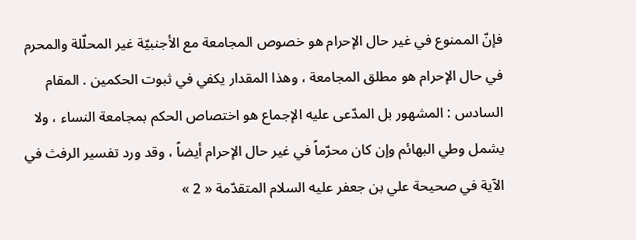فإنّ الممنوع في غير حال الإحرام هو خصوص المجامعة مع الأجنبيّة غير المحلّلة والمحرم في حال الإحرام هو مطلق المجامعة ، وهذا المقدار يكفي في ثبوت الحكمين . المقام السادس : المشهور بل المدّعى عليه الإجماع هو اختصاص الحكم بمجامعة النساء ، ولا يشمل وطي البهائم وإن كان محرّماً في غير حال الإحرام أيضاً ، وقد ورد تفسير الرفث في الآية في صحيحة علي بن جعفر عليه السلام المتقدّمة « 2 »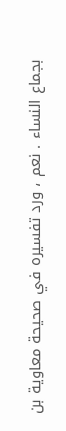بجماع النساء . نعم ، ورد تفسيره في صحيحة معاوية بن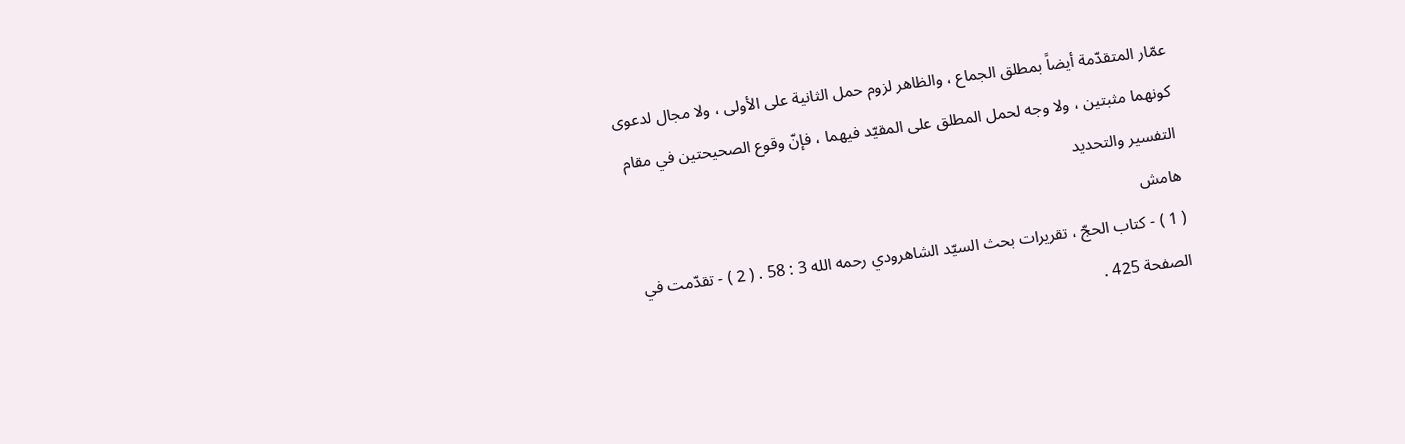عمّار المتقدّمة أيضاً بمطلق الجماع ، والظاهر لزوم حمل الثانية على الأولى ، ولا مجال لدعوى كونهما مثبتين ، ولا وجه لحمل المطلق على المقيّد فيهما ، فإنّ وقوع الصحيحتين في مقام التفسير والتحديد
هامش
( 1 ) - كتاب الحجّ ، تقريرات بحث السيّد الشاهرودي رحمه الله 3 : 58 . ( 2 ) - تقدّمت في الصفحة 425 .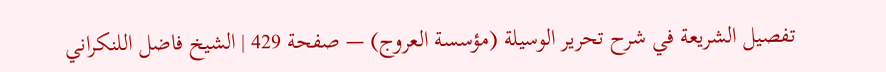تفصيل الشريعة في شرح تحرير الوسيلة (مؤسسة العروج) — صفحة 429 | الشيخ فاضل اللنكراني